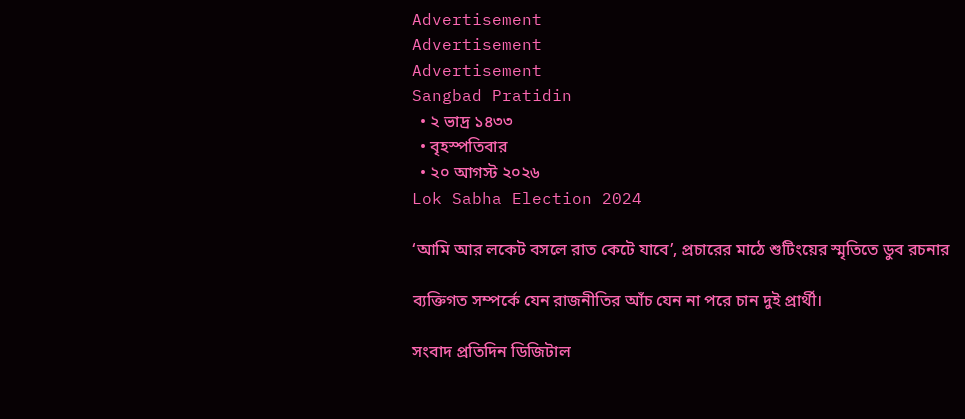Advertisement
Advertisement
Advertisement
Sangbad Pratidin
  • ২ ভাদ্র ১৪৩৩
  • বৃহস্পতিবার
  • ২০ আগস্ট ২০২৬
Lok Sabha Election 2024

‘আমি আর লকেট বসলে রাত কেটে যাবে’, প্রচারের মাঠে শুটিংয়ের স্মৃতিতে ডুব রচনার

ব্যক্তিগত সম্পর্কে যেন রাজনীতির আঁচ যেন না পরে চান দুই প্রার্থী।

সংবাদ প্রতিদিন ডিজিটাল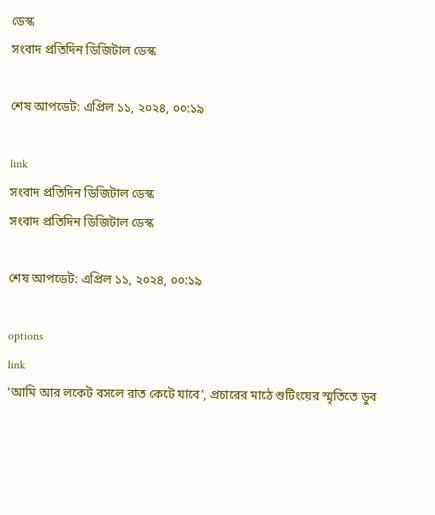ডেস্ক
সংবাদ প্রতিদিন ডিজিটাল ডেস্ক

শেষ আপডেট: এপ্রিল ১১, ২০২৪, ০০:১৯

link
সংবাদ প্রতিদিন ডিজিটাল ডেস্ক
সংবাদ প্রতিদিন ডিজিটাল ডেস্ক

শেষ আপডেট: এপ্রিল ১১, ২০২৪, ০০:১৯

options
link
‘আমি আর লকেট বসলে রাত কেটে যাবে’, প্রচারের মাঠে শুটিংয়ের স্মৃতিতে ডুব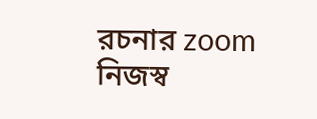রচনার zoom
নিজস্ব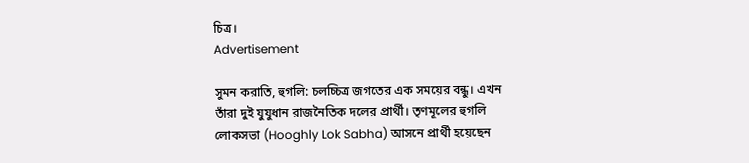চিত্র।
Advertisement

সুমন করাতি, হুগলি: চলচ্চিত্র জগতের এক সময়ের বন্ধু। এখন তাঁরা দুই যুযুধান রাজনৈতিক দলের প্রার্থী। তৃণমূলের হুগলি লোকসভা (Hooghly Lok Sabha) আসনে প্রার্থী হয়েছেন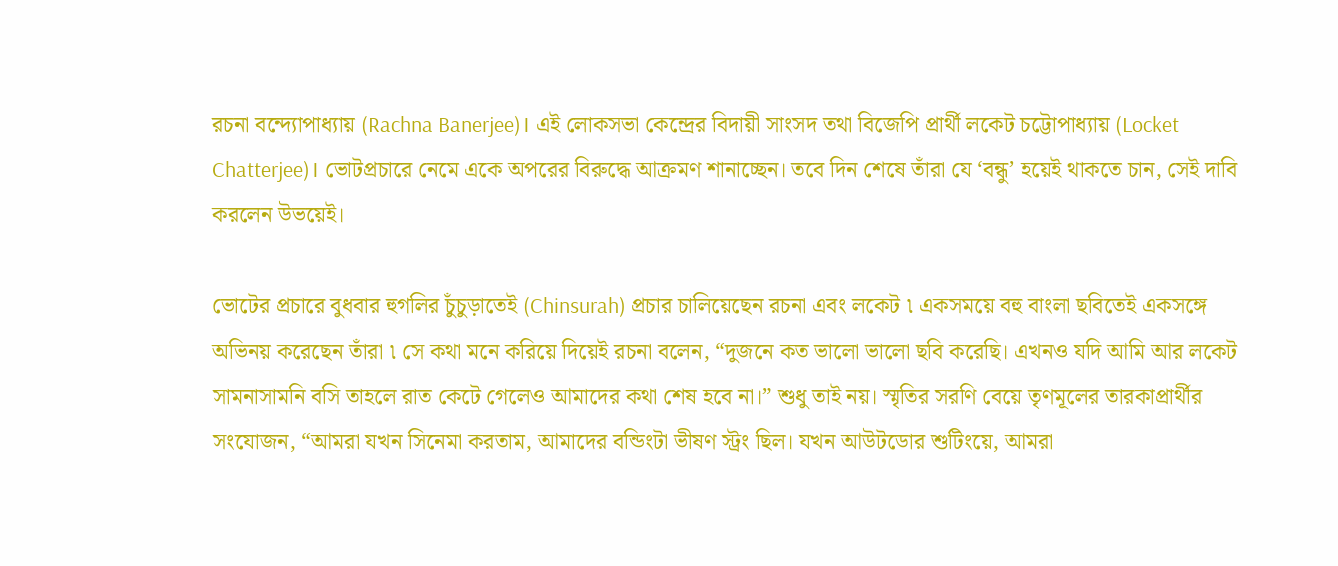রচনা বন্দ্যোপাধ্যায় (Rachna Banerjee)। এই লোকসভা কেন্দ্রের বিদায়ী সাংসদ তথা বিজেপি প্রার্থী লকেট চট্টোপাধ্যায় (Locket Chatterjee)। ভোটপ্রচারে নেমে একে অপরের বিরুদ্ধে আক্রমণ শানাচ্ছেন। তবে দিন শেষে তাঁরা যে ‘বন্ধু’ হয়েই থাকতে চান, সেই দাবি করলেন উভয়েই।

ভোটের প্রচারে বুধবার হুগলির চুঁচুড়াতেই (Chinsurah) প্রচার চালিয়েছেন রচনা এবং লকেট ৷ একসময়ে বহু বাংলা ছবিতেই একসঙ্গে অভিনয় করেছেন তাঁরা ৷ সে কথা মনে করিয়ে দিয়েই রচনা বলেন, “দুজনে কত ভালো ভালো ছবি করেছি। এখনও যদি আমি আর লকেট সামনাসামনি বসি তাহলে রাত কেটে গেলেও আমাদের কথা শেষ হবে না।” শুধু তাই নয়। স্মৃতির সরণি বেয়ে তৃণমূলের তারকাপ্রার্থীর সংযোজন, “আমরা যখন সিনেমা করতাম, আমাদের বন্ডিংটা ভীষণ স্ট্রং ছিল। যখন আউটডোর শুটিংয়ে, আমরা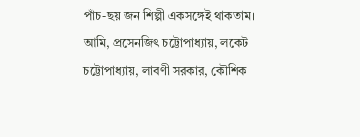পাঁচ-ছয় জন শিল্পী একসঙ্গেই থাকতাম। আমি, প্রসেনজিৎ চট্টোপাধ্যায়, লকেট চট্টোপাধ্যায়, লাবণী সরকার, কৌশিক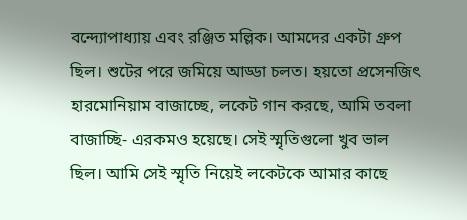বন্দ্যোপাধ্যায় এবং রঞ্জিত মল্লিক। আমদের একটা গ্রুপ ছিল। শুটের পরে জমিয়ে আড্ডা চলত। হয়তো প্রসেনজিৎ হারমোনিয়াম বাজাচ্ছে, লকেট গান করছে, আমি তবলা বাজাচ্ছি- এরকমও হয়েছে। সেই স্মৃতিগুলো খুব ভাল ছিল। আমি সেই স্মৃতি নিয়েই লকেটকে আমার কাছে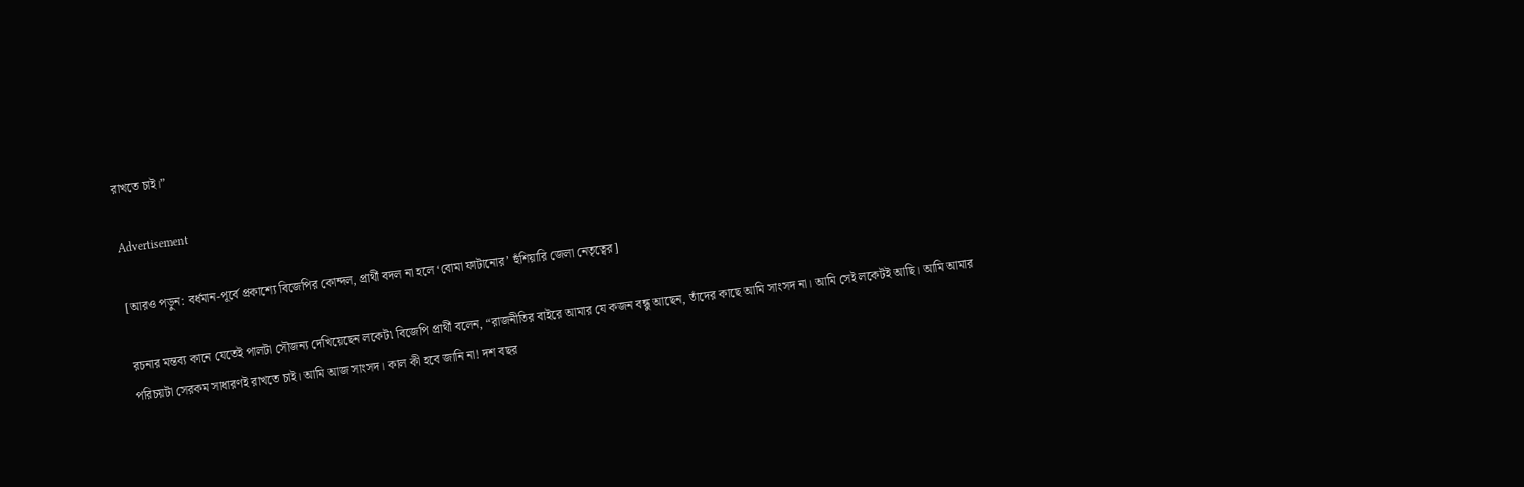রাখতে চাই।”

Advertisement

[আরও পড়ুন: বর্ধমান-পূর্বে প্রকাশ্যে বিজেপির কোন্দল, প্রার্থী বদল না হলে ‘বোমা ফাটানোর’ হুঁশিয়ারি জেলা নেতৃত্বের]

রচনার মন্তব্য কানে যেতেই পালটা সৌজন্য দেখিয়েছেন লকেট৷ বিজেপি প্রার্থী বলেন, “রাজনীতির বাইরে আমার যে কজন বন্ধু আছেন, তাঁদের কাছে আমি সাংসদ না। আমি সেই লকেটই আছি। আমি আমার পরিচয়টা সেরকম সাধারণই রাখতে চাই। আমি আজ সাংসদ। কাল কী হবে জানি না! দশ বছর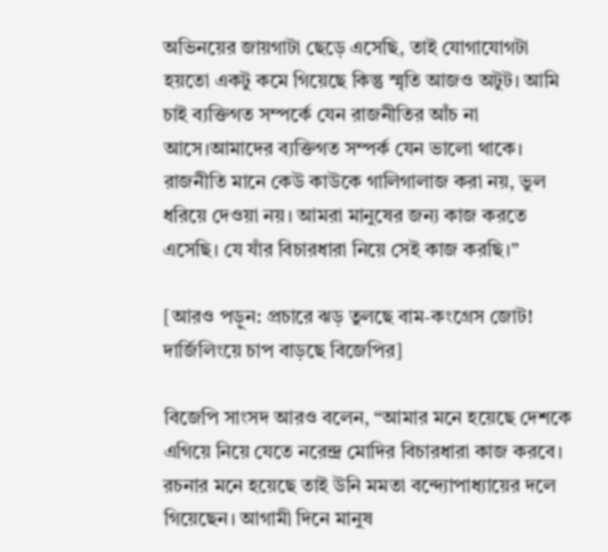অভিনয়ের জায়গাটা ছেড়ে এসেছি, তাই যোগাযোগটা হয়তো একটু কমে গিয়েছে কিন্তু স্মৃতি আজও অটুট। আমি চাই ব্যক্তিগত সম্পর্কে যেন রাজনীতির আঁচ না আসে।আমাদের ব্যক্তিগত সম্পর্ক যেন ভালো থাকে। রাজনীতি মানে কেউ কাউকে গালিগালাজ করা নয়, ভুল ধরিয়ে দেওয়া নয়। আমরা মানুষের জন্য কাজ করতে এসেছি। যে যাঁর বিচারধারা নিয়ে সেই কাজ করছি।”

[আরও পড়ুন: প্রচারে ঝড় তুলছে বাম-কংগ্রেস জোট! দার্জিলিংয়ে চাপ বাড়ছে বিজেপির]

বিজেপি সাংসদ আরও বলেন, “আমার মনে হয়েছে দেশকে এগিয়ে নিয়ে যেতে নরেন্দ্র মোদির বিচারধারা কাজ করবে। রচনার মনে হয়েছে তাই উনি মমতা বন্দ্যোপাধ্যায়ের দলে গিয়েছেন। আগামী দিনে মানুষ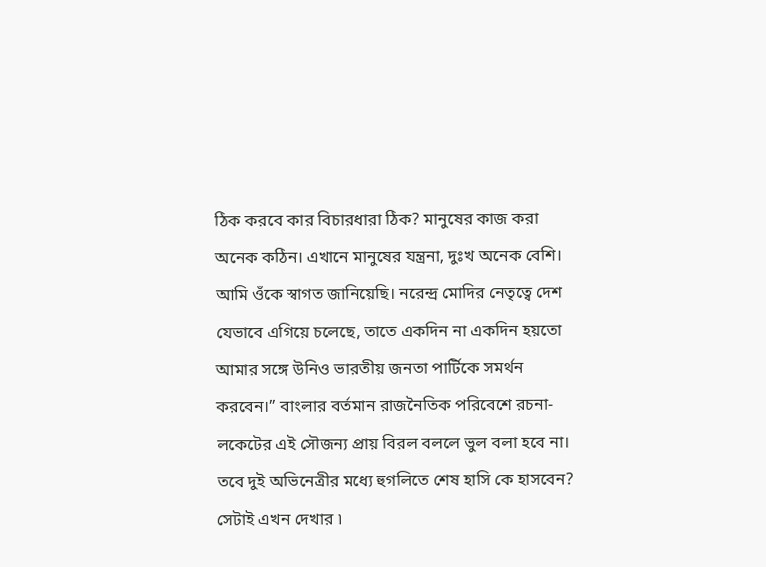ঠিক করবে কার বিচারধারা ঠিক? মানুষের কাজ করা অনেক কঠিন। এখানে মানুষের যন্ত্রনা, দুঃখ অনেক বেশি। আমি ওঁকে স্বাগত জানিয়েছি। নরেন্দ্র মোদির নেতৃত্বে দেশ যেভাবে এগিয়ে চলেছে, তাতে একদিন না একদিন হয়তো আমার সঙ্গে উনিও ভারতীয় জনতা পার্টিকে সমর্থন করবেন।” বাংলার বর্তমান রাজনৈতিক পরিবেশে রচনা-লকেটের এই সৌজন্য প্রায় বিরল বললে ভুল বলা হবে না। তবে দুই অভিনেত্রীর মধ্যে হুগলিতে শেষ হাসি কে হাসবেন? সেটাই এখন দেখার ৷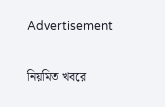Advertisement

নিয়মিত খবরে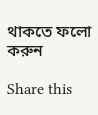থাকতে ফলো করুন

Share this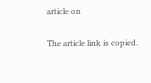article on

The article link is copied.